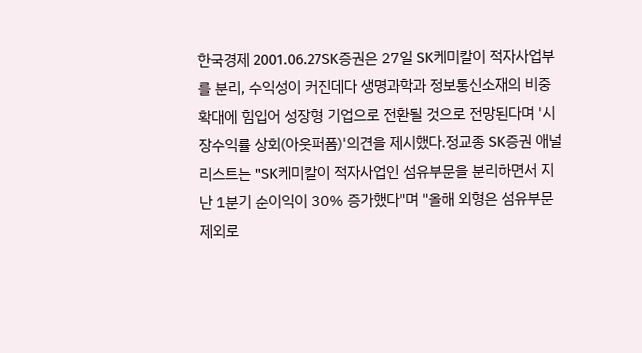한국경제 2001.06.27SK증권은 27일 SK케미칼이 적자사업부를 분리, 수익성이 커진데다 생명과학과 정보통신소재의 비중 확대에 힘입어 성장형 기업으로 전환될 것으로 전망된다며 '시장수익률 상회(아웃퍼폼)'의견을 제시했다.정교종 SK증권 애널리스트는 "SK케미칼이 적자사업인 섬유부문을 분리하면서 지난 1분기 순이익이 30% 증가했다"며 "올해 외형은 섬유부문 제외로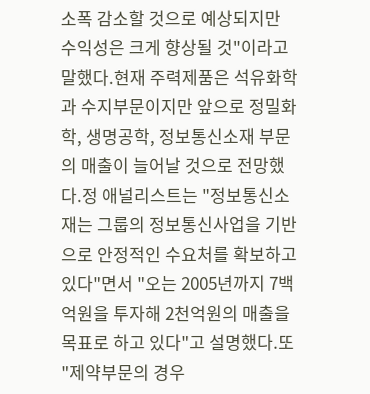소폭 감소할 것으로 예상되지만 수익성은 크게 향상될 것"이라고 말했다.현재 주력제품은 석유화학과 수지부문이지만 앞으로 정밀화학, 생명공학, 정보통신소재 부문의 매출이 늘어날 것으로 전망했다.정 애널리스트는 "정보통신소재는 그룹의 정보통신사업을 기반으로 안정적인 수요처를 확보하고 있다"면서 "오는 2005년까지 7백억원을 투자해 2천억원의 매출을 목표로 하고 있다"고 설명했다.또 "제약부문의 경우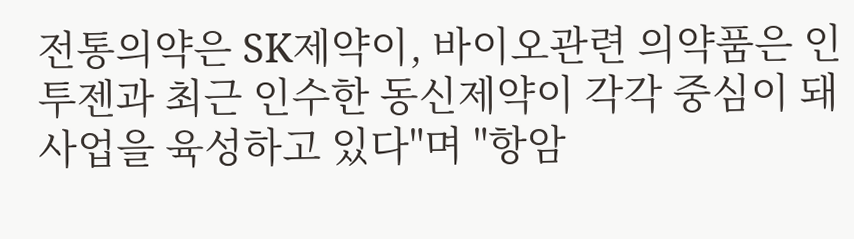전통의약은 SK제약이, 바이오관련 의약품은 인투젠과 최근 인수한 동신제약이 각각 중심이 돼 사업을 육성하고 있다"며 "항암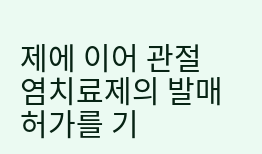제에 이어 관절염치료제의 발매허가를 기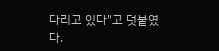다리고 있다"고 덧붙였다.